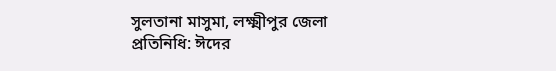সুলতানা মাসুমা, লক্ষ্মীপুর জেলা প্রতিনিধি: ঈদের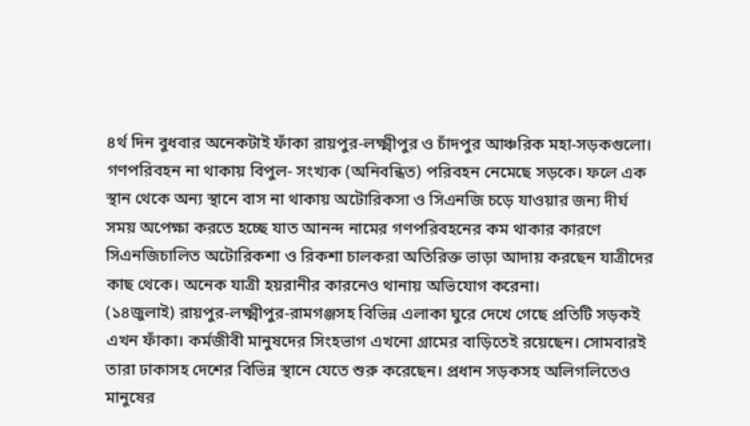৪র্থ দিন বুধবার অনেকটাই ফাঁকা রায়পুর-লক্ষ্মীপুর ও চাঁদপুর আঞ্চরিক মহা-সড়কগুলো। গণপরিবহন না থাকায় বিপুল- সংখ্যক (অনিবন্ধিত) পরিবহন নেমেছে সড়কে। ফলে এক স্থান থেকে অন্য স্থানে বাস না থাকায় অটোরিকসা ও সিএনজি চড়ে যাওয়ার জন্য দীর্ঘ সময় অপেক্ষা করতে হচ্ছে যাত আনন্দ নামের গণপরিবহনের কম থাকার কারণে সিএনজিচালিত অটোরিকশা ও রিকশা চালকরা অতিরিক্ত ভাড়া আদায় করছেন যাত্রীদের কাছ থেকে। অনেক যাত্রী হয়রানীর কারনেও থানায় অভিযোগ করেনা।
(১৪জুলাই) রায়পুর-লক্ষ্মীপুর-রামগঞ্জসহ বিভিন্ন এলাকা ঘুরে দেখে গেছে প্রতিটি সড়কই এখন ফাঁকা। কর্মজীবী মানুষদের সিংহভাগ এখনো গ্রামের বাড়িতেই রয়েছেন। সোমবারই তারা ঢাকাসহ দেশের বিভিন্ন স্থানে যেতে শুরু করেছেন। প্রধান সড়কসহ অলিগলিতেও মানুষের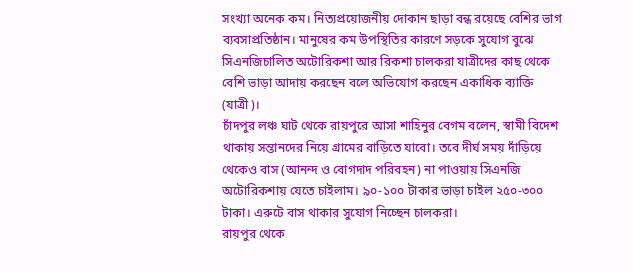সংখ্যা অনেক কম। নিত্যপ্রয়োজনীয় দোকান ছাড়া বন্ধ রয়েছে বেশির ভাগ ব্যবসাপ্রতিষ্ঠান। মানুষের কম উপস্থিতির কারণে সড়কে সুযোগ বুঝে সিএনজিচালিত অটোরিকশা আর রিকশা চালকরা যাত্রীদের কাছ থেকে বেশি ভাড়া আদায় করছেন বলে অভিযোগ করছেন একাধিক ব্যাক্তি (যাত্রী)।
চাঁদপুর লঞ্চ ঘাট থেকে রায়পুরে আসা শাহিনুর বেগম বলেন, স্বামী বিদেশ থাকায় সন্তানদের নিয়ে গ্রামের বাড়িতে যাবো। তবে দীর্ঘ সময় দাঁড়িয়ে থেকেও বাস (আনন্দ ও বোগদাদ পরিবহন) না পাওয়ায় সিএনজি অটোরিকশায় যেতে চাইলাম। ৯০-১০০ টাকার ভাড়া চাইল ২৫০-৩০০ টাকা। এরুটে বাস থাকার সুযোগ নিচ্ছেন চালকরা।
রায়পুর থেকে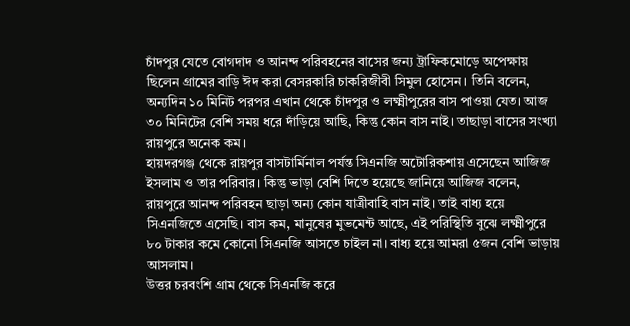চাঁদপুর যেতে বোগদাদ ও আনন্দ পরিবহনের বাসের জন্য ট্রাফিকমোড়ে অপেক্ষায় ছিলেন গ্রামের বাড়ি ঈদ করা বেসরকারি চাকরিজীবী সিমুল হোসেন। তিনি বলেন, অন্যদিন ১০ মিনিট পরপর এখান থেকে চাঁদপুর ও লক্ষ্মীপুরের বাস পাওয়া যেত। আজ ৩০ মিনিটের বেশি সময় ধরে দাঁড়িয়ে আছি, কিন্তু কোন বাস নাই। তাছাড়া বাসের সংখ্যা রায়পুরে অনেক কম।
হায়দরগঞ্জ থেকে রায়পুর বাসটার্মিনাল পর্যন্ত সিএনজি অটোরিকশায় এসেছেন আজিজ ইসলাম ও তার পরিবার। কিন্তু ভাড়া বেশি দিতে হয়েছে জানিয়ে আজিজ বলেন, রায়পুরে আনন্দ পরিবহন ছাড়া অন্য কোন যাত্রীবাহি বাস নাই। তাই বাধ্য হয়ে সিএনজিতে এসেছি। বাস কম, মানুষের মুভমেন্ট আছে, এই পরিস্থিতি বুঝে লক্ষ্মীপুরে ৮০ টাকার কমে কোনো সিএনজি আসতে চাইল না। বাধ্য হয়ে আমরা ৫জন বেশি ভাড়ায় আসলাম।
উত্তর চরবংশি গ্রাম থেকে সিএনজি করে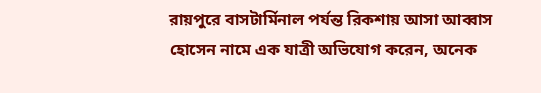রায়পুরে বাসটার্মিনাল পর্যন্ত রিকশায় আসা আব্বাস হোসেন নামে এক যাত্রী অভিযোগ করেন, অনেক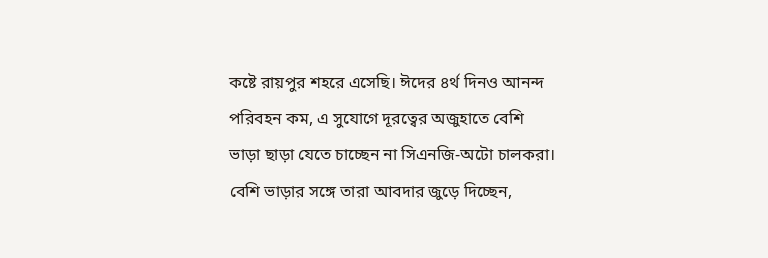কষ্টে রায়পুর শহরে এসেছি। ঈদের ৪র্থ দিনও আনন্দ পরিবহন কম, এ সুযোগে দূরত্বের অজুহাতে বেশি ভাড়া ছাড়া যেতে চাচ্ছেন না সিএনজি-অটো চালকরা। বেশি ভাড়ার সঙ্গে তারা আবদার জুড়ে দিচ্ছেন,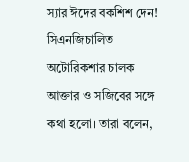স্যার ঈদের বকশিশ দেন!
সিএনজিচালিত অটোরিকশার চালক আক্তার ও সজিবের সঙ্গে কথা হলো। তারা বলেন,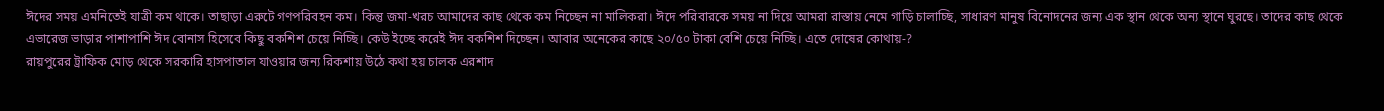ঈদের সময় এমনিতেই যাত্রী কম থাকে। তাছাড়া এরুটে গণপরিবহন কম। কিন্তু জমা-খরচ আমাদের কাছ থেকে কম নিচ্ছেন না মালিকরা। ঈদে পরিবারকে সময় না দিয়ে আমরা রাস্তায় নেমে গাড়ি চালাচ্ছি, সাধারণ মানুষ বিনোদনের জন্য এক স্থান থেকে অন্য স্থানে ঘুরছে। তাদের কাছ থেকে এভারেজ ভাড়ার পাশাপাশি ঈদ বোনাস হিসেবে কিছু বকশিশ চেয়ে নিচ্ছি। কেউ ইচ্ছে করেই ঈদ বকশিশ দিচ্ছেন। আবার অনেকের কাছে ২০/৫০ টাকা বেশি চেয়ে নিচ্ছি। এতে দোষের কোথায়-?
রায়পুরের ট্রাফিক মোড় থেকে সরকারি হাসপাতাল যাওয়ার জন্য রিকশায় উঠে কথা হয় চালক এরশাদ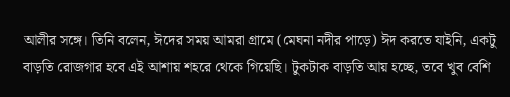আলীর সঙ্গে। তিনি বলেন, ঈদের সময় আমরা গ্রামে (মেঘনা নদীর পাড়ে) ঈদ করতে যাইনি, একটু বাড়তি রোজগার হবে এই আশায় শহরে থেকে গিয়েছি। টুকটাক বাড়তি আয় হচ্ছে, তবে খুব বেশি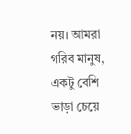নয়। আমরা গরিব মানুষ, একটু বেশি ভাড়া চেয়ে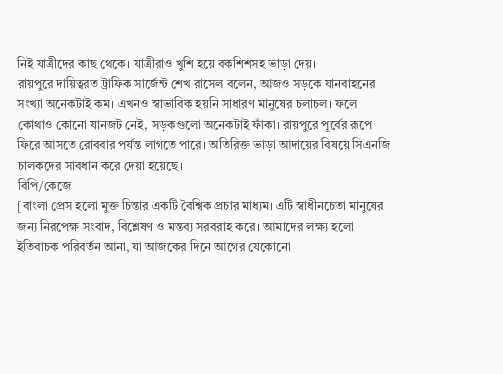নিই যাত্রীদের কাছ থেকে। যাত্রীরাও খুশি হয়ে বকশিশসহ ভাড়া দেয়।
রায়পুরে দায়িত্বরত ট্রাফিক সার্জেন্ট শেখ রাসেল বলেন, আজও সড়কে যানবাহনের সংখ্যা অনেকটাই কম। এখনও স্বাভাবিক হয়নি সাধারণ মানুষের চলাচল। ফলে কোথাও কোনো যানজট নেই, সড়কগুলো অনেকটাই ফাঁকা। রায়পুরে পূর্বের রূপে ফিরে আসতে রোববার পর্যন্ত লাগতে পারে। অতিরিক্ত ভাড়া আদায়ের বিষয়ে সিএনজি চালকদের সাবধান করে দেয়া হয়েছে।
বিপি/কেজে
[বাংলা প্রেস হলো মুক্ত চিন্তার একটি বৈশ্বিক প্রচার মাধ্যম। এটি স্বাধীনচেতা মানুষের জন্য নিরপেক্ষ সংবাদ, বিশ্লেষণ ও মন্তব্য সরবরাহ করে। আমাদের লক্ষ্য হলো ইতিবাচক পরিবর্তন আনা, যা আজকের দিনে আগের যেকোনো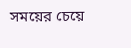সময়ের চেয়ে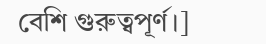বেশি গুরুত্বপূর্ণ।]